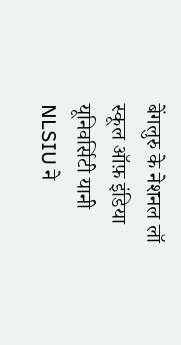बेंगलुरु के नेशनल लॉ स्कूल ऑफ़ इंडिया यूनिवर्सिटी यानी NLSIU ने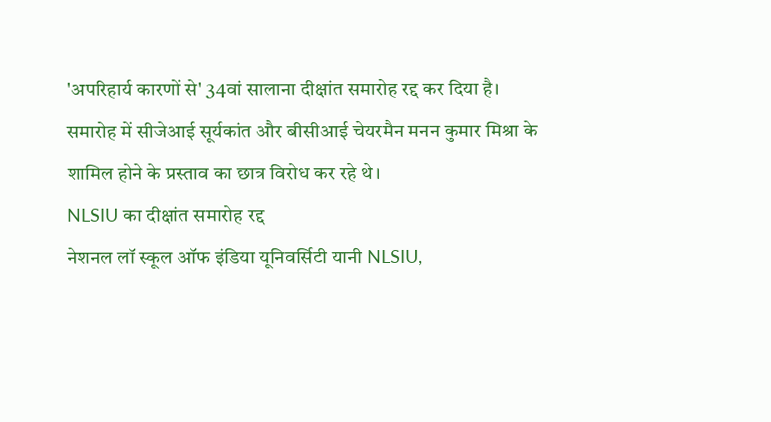'अपरिहार्य कारणों से' 34वां सालाना दीक्षांत समारोह रद्द कर दिया है। समारोह में सीजेआई सूर्यकांत और बीसीआई चेयरमैन मनन कुमार मिश्रा के शामिल होने के प्रस्ताव का छात्र विरोध कर रहे थे।
NLSIU का दीक्षांत समारोह रद्द
नेशनल लॉ स्कूल ऑफ इंडिया यूनिवर्सिटी यानी NLSIU,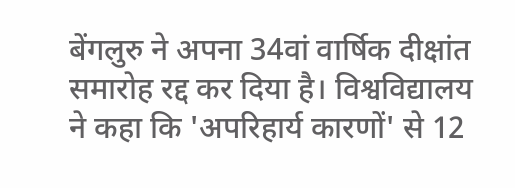बेंगलुरु ने अपना 34वां वार्षिक दीक्षांत समारोह रद्द कर दिया है। विश्वविद्यालय ने कहा कि 'अपरिहार्य कारणों' से 12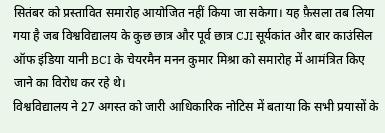सितंबर को प्रस्तावित समारोह आयोजित नहीं किया जा सकेगा। यह फ़ैसला तब लिया गया है जब विश्वविद्यालय के कुछ छात्र और पूर्व छात्र CJI सूर्यकांत और बार काउंसिल ऑफ इंडिया यानी BCI के चेयरमैन मनन कुमार मिश्रा को समारोह में आमंत्रित किए जाने का विरोध कर रहे थे।
विश्वविद्यालय ने 27 अगस्त को जारी आधिकारिक नोटिस में बताया कि सभी प्रयासों के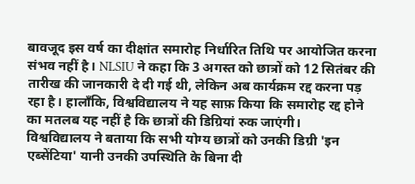बावजूद इस वर्ष का दीक्षांत समारोह निर्धारित तिथि पर आयोजित करना संभव नहीं है। NLSIU ने कहा कि 3 अगस्त को छात्रों को 12 सितंबर की तारीख की जानकारी दे दी गई थी, लेकिन अब कार्यक्रम रद्द करना पड़ रहा है। हालाँकि, विश्वविद्यालय ने यह साफ़ किया कि समारोह रद्द होने का मतलब यह नहीं है कि छात्रों की डिग्रियां रुक जाएंगी।
विश्वविद्यालय ने बताया कि सभी योग्य छात्रों को उनकी डिग्री 'इन एब्सेंटिया' यानी उनकी उपस्थिति के बिना दी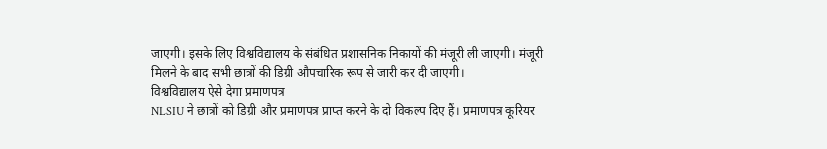जाएगी। इसके लिए विश्वविद्यालय के संबंधित प्रशासनिक निकायों की मंजूरी ली जाएगी। मंजूरी मिलने के बाद सभी छात्रों की डिग्री औपचारिक रूप से जारी कर दी जाएगी।
विश्वविद्यालय ऐसे देगा प्रमाणपत्र
NLSIU ने छात्रों को डिग्री और प्रमाणपत्र प्राप्त करने के दो विकल्प दिए हैं। प्रमाणपत्र कूरियर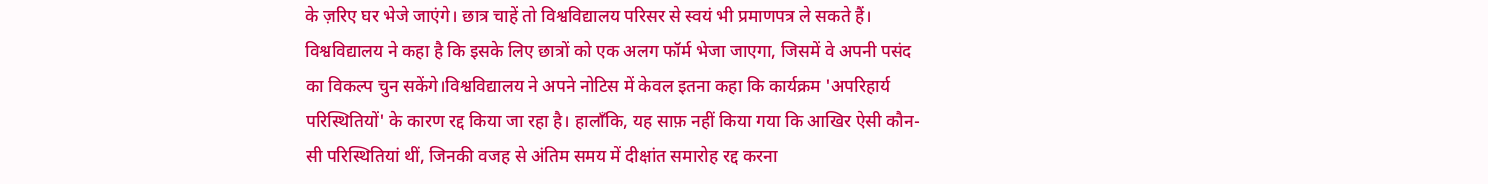के ज़रिए घर भेजे जाएंगे। छात्र चाहें तो विश्वविद्यालय परिसर से स्वयं भी प्रमाणपत्र ले सकते हैं। विश्वविद्यालय ने कहा है कि इसके लिए छात्रों को एक अलग फॉर्म भेजा जाएगा, जिसमें वे अपनी पसंद का विकल्प चुन सकेंगे।विश्वविद्यालय ने अपने नोटिस में केवल इतना कहा कि कार्यक्रम 'अपरिहार्य परिस्थितियों' के कारण रद्द किया जा रहा है। हालाँकि, यह साफ़ नहीं किया गया कि आखिर ऐसी कौन-सी परिस्थितियां थीं, जिनकी वजह से अंतिम समय में दीक्षांत समारोह रद्द करना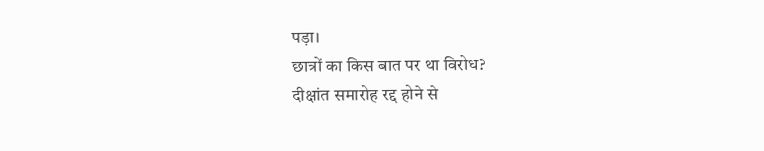पड़ा।
छात्रों का किस बात पर था विरोध?
दीक्षांत समारोह रद्द होने से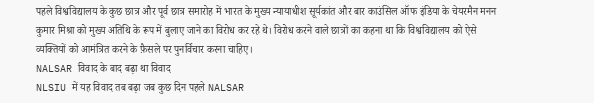पहले विश्वविद्यालय के कुछ छात्र और पूर्व छात्र समारोह में भारत के मुख्य न्यायाधीश सूर्यकांत और बार काउंसिल ऑफ इंडिया के चेयरमैन मनन कुमार मिश्रा को मुख्य अतिथि के रूप में बुलाए जाने का विरोध कर रहे थे। विरोध करने वाले छात्रों का कहना था कि विश्वविद्यालय को ऐसे व्यक्तियों को आमंत्रित करने के फ़ैसले पर पुनर्विचार करना चाहिए।
NALSAR विवाद के बाद बढ़ा था विवाद
NLSIU में यह विवाद तब बढ़ा जब कुछ दिन पहले NALSAR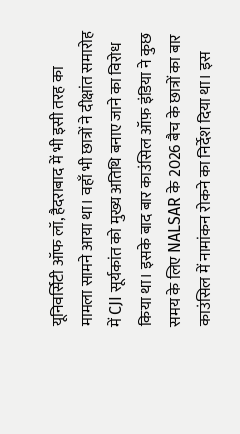यूनिवर्सिटी ऑफ लॉ, हैदराबाद में भी इसी तरह का मामला सामने आया था। वहाँ भी छात्रों ने दीक्षांत समारोह में CJI सूर्यकांत को मुख्य अतिथि बनाए जाने का विरोध किया था। इसके बाद बार काउंसिल ऑफ़ इंडिया ने कुछ समय के लिए NALSAR के 2026 बैच के छात्रों का बार काउंसिल में नामांकन रोकने का निर्देश दिया था। इस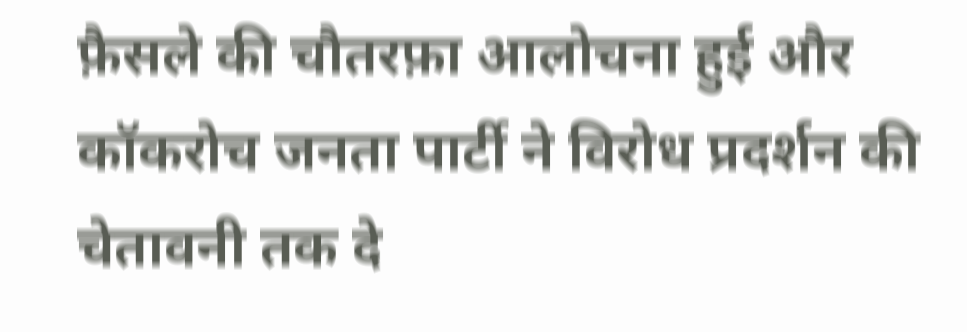फ़ैसले की चौतरफ़ा आलोचना हुई और कॉकरोच जनता पार्टी ने विरोध प्रदर्शन की चेतावनी तक दे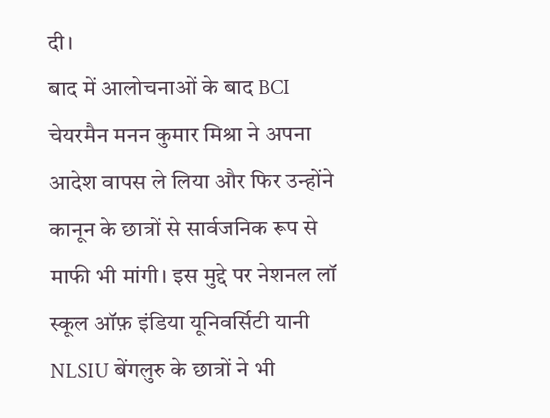दी।
बाद में आलोचनाओं के बाद BCI चेयरमैन मनन कुमार मिश्रा ने अपना आदेश वापस ले लिया और फिर उन्होंने कानून के छात्रों से सार्वजनिक रूप से माफी भी मांगी। इस मुद्दे पर नेशनल लॉ स्कूल ऑफ़ इंडिया यूनिवर्सिटी यानी NLSIU बेंगलुरु के छात्रों ने भी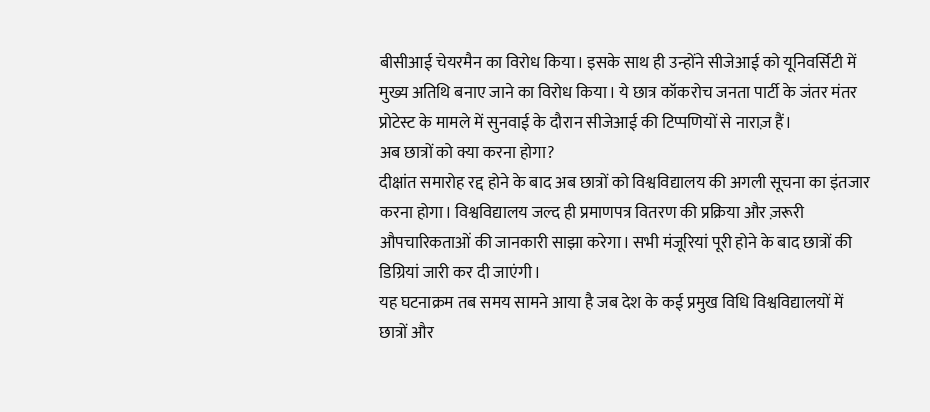बीसीआई चेयरमैन का विरोध किया। इसके साथ ही उन्होंने सीजेआई को यूनिवर्सिटी में मुख्य अतिथि बनाए जाने का विरोध किया। ये छात्र कॉकरोच जनता पार्टी के जंतर मंतर प्रोटेस्ट के मामले में सुनवाई के दौरान सीजेआई की टिप्पणियों से नाराज़ हैं।
अब छात्रों को क्या करना होगा?
दीक्षांत समारोह रद्द होने के बाद अब छात्रों को विश्वविद्यालय की अगली सूचना का इंतजार करना होगा। विश्वविद्यालय जल्द ही प्रमाणपत्र वितरण की प्रक्रिया और ज़रूरी औपचारिकताओं की जानकारी साझा करेगा। सभी मंजूरियां पूरी होने के बाद छात्रों की डिग्रियां जारी कर दी जाएंगी।
यह घटनाक्रम तब समय सामने आया है जब देश के कई प्रमुख विधि विश्वविद्यालयों में छात्रों और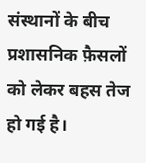संस्थानों के बीच प्रशासनिक फ़ैसलों को लेकर बहस तेज हो गई है।